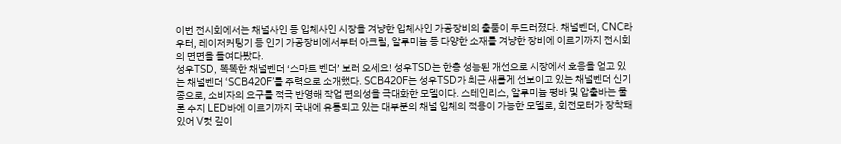이번 전시회에서는 채널사인 등 입체사인 시장을 겨냥한 입체사인 가공장비의 출품이 두드러졌다. 채널벤더, CNC라우터, 레이저커팅기 등 인기 가공장비에서부터 아크릴, 알루미늄 등 다양한 소재를 겨냥한 장비에 이르기까지 전시회의 면면을 들여다봤다.
성우TSD, 똑똑한 채널벤더 ‘스마트 벤더’ 보러 오세요! 성우TSD는 한층 성능된 개선으로 시장에서 호응을 얻고 있는 채널벤더 ‘SCB420F’를 주력으로 소개했다. SCB420F는 성우TSD가 최근 새롭게 선보이고 있는 채널벤더 신기종으로, 소비자의 요구를 적극 반영해 작업 편의성을 극대화한 모델이다. 스테인리스, 알루미늄 평바 및 압출바는 물론 수지 LED바에 이르기까지 국내에 유통되고 있는 대부분의 채널 입체의 적용이 가능한 모델로, 회전모터가 장착돼 있어 V컷 깊이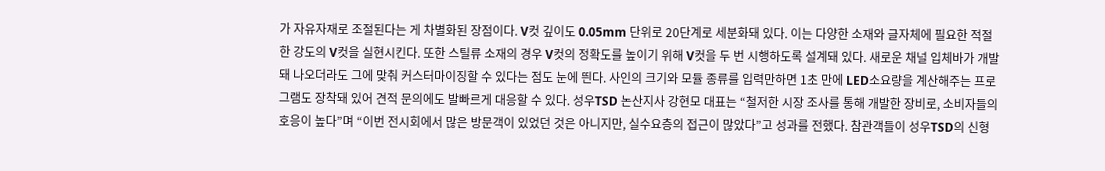가 자유자재로 조절된다는 게 차별화된 장점이다. V컷 깊이도 0.05mm 단위로 20단계로 세분화돼 있다. 이는 다양한 소재와 글자체에 필요한 적절한 강도의 V컷을 실현시킨다. 또한 스틸류 소재의 경우 V컷의 정확도를 높이기 위해 V컷을 두 번 시행하도록 설계돼 있다. 새로운 채널 입체바가 개발돼 나오더라도 그에 맞춰 커스터마이징할 수 있다는 점도 눈에 띈다. 사인의 크기와 모듈 종류를 입력만하면 1초 만에 LED소요량을 계산해주는 프로그램도 장착돼 있어 견적 문의에도 발빠르게 대응할 수 있다. 성우TSD 논산지사 강현모 대표는 “철저한 시장 조사를 통해 개발한 장비로, 소비자들의 호응이 높다”며 “이번 전시회에서 많은 방문객이 있었던 것은 아니지만, 실수요층의 접근이 많았다”고 성과를 전했다. 참관객들이 성우TSD의 신형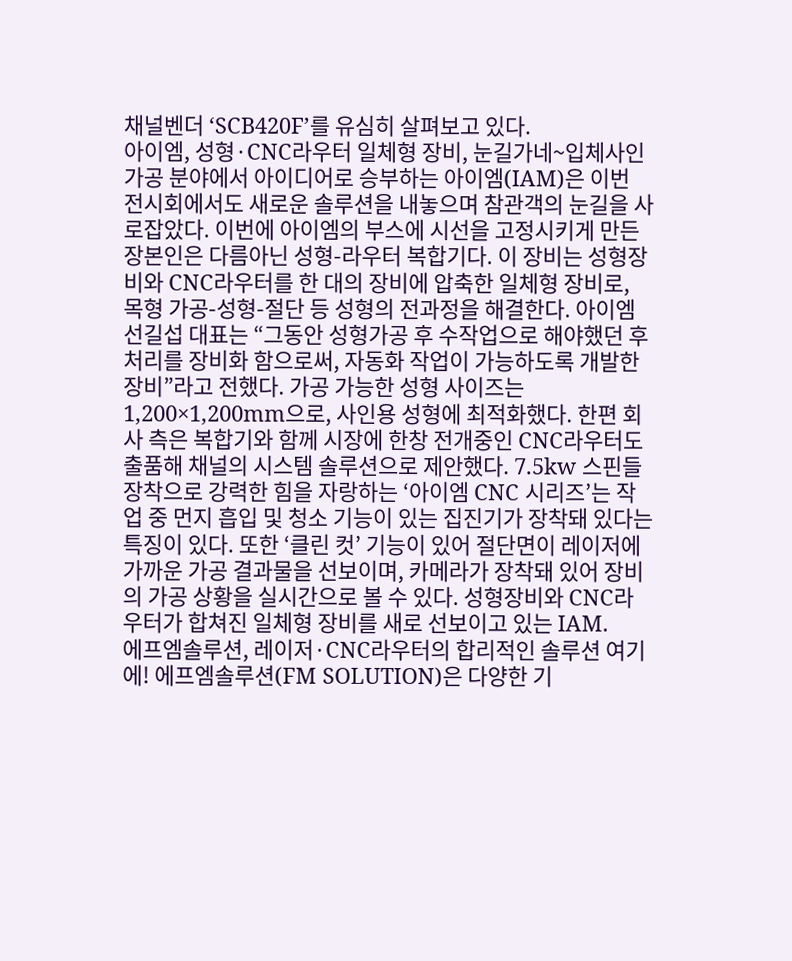채널벤더 ‘SCB420F’를 유심히 살펴보고 있다.
아이엠, 성형·CNC라우터 일체형 장비, 눈길가네~입체사인 가공 분야에서 아이디어로 승부하는 아이엠(IAM)은 이번 전시회에서도 새로운 솔루션을 내놓으며 참관객의 눈길을 사로잡았다. 이번에 아이엠의 부스에 시선을 고정시키게 만든 장본인은 다름아닌 성형-라우터 복합기다. 이 장비는 성형장비와 CNC라우터를 한 대의 장비에 압축한 일체형 장비로, 목형 가공-성형-절단 등 성형의 전과정을 해결한다. 아이엠 선길섭 대표는 “그동안 성형가공 후 수작업으로 해야했던 후처리를 장비화 함으로써, 자동화 작업이 가능하도록 개발한 장비”라고 전했다. 가공 가능한 성형 사이즈는 1,200×1,200mm으로, 사인용 성형에 최적화했다. 한편 회사 측은 복합기와 함께 시장에 한창 전개중인 CNC라우터도 출품해 채널의 시스템 솔루션으로 제안했다. 7.5kw 스핀들 장착으로 강력한 힘을 자랑하는 ‘아이엠 CNC 시리즈’는 작업 중 먼지 흡입 및 청소 기능이 있는 집진기가 장착돼 있다는 특징이 있다. 또한 ‘클린 컷’ 기능이 있어 절단면이 레이저에 가까운 가공 결과물을 선보이며, 카메라가 장착돼 있어 장비의 가공 상황을 실시간으로 볼 수 있다. 성형장비와 CNC라우터가 합쳐진 일체형 장비를 새로 선보이고 있는 IAM.
에프엠솔루션, 레이저·CNC라우터의 합리적인 솔루션 여기에! 에프엠솔루션(FM SOLUTION)은 다양한 기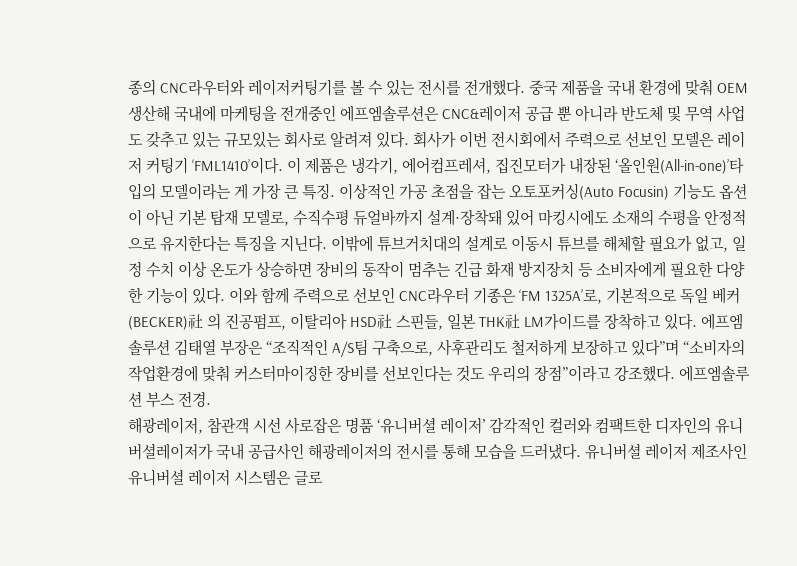종의 CNC라우터와 레이저커팅기를 볼 수 있는 전시를 전개했다. 중국 제품을 국내 환경에 맞춰 OEM 생산해 국내에 마케팅을 전개중인 에프엠솔루션은 CNC&레이저 공급 뿐 아니라 반도체 및 무역 사업도 갖추고 있는 규모있는 회사로 알려져 있다. 회사가 이번 전시회에서 주력으로 선보인 모델은 레이저 커팅기 ‘FML1410’이다. 이 제품은 냉각기, 에어컴프레셔, 집진모터가 내장된 ‘올인원(All-in-one)’타입의 모델이라는 게 가장 큰 특징. 이상적인 가공 초점을 잡는 오토포커싱(Auto Focusin) 기능도 옵션이 아닌 기본 탑재 모델로, 수직수평 듀얼바까지 설계·장착돼 있어 마킹시에도 소재의 수평을 안정적으로 유지한다는 특징을 지닌다. 이밖에 튜브거치대의 설계로 이동시 튜브를 해체할 필요가 없고, 일정 수치 이상 온도가 상승하면 장비의 동작이 멈추는 긴급 화재 방지장치 등 소비자에게 필요한 다양한 기능이 있다. 이와 함께 주력으로 선보인 CNC라우터 기종은 ‘FM 1325A’로, 기본적으로 독일 베커(BECKER)社 의 진공펌프, 이탈리아 HSD社 스핀들, 일본 THK社 LM가이드를 장착하고 있다. 에프엠솔루션 김태열 부장은 “조직적인 A/S팀 구축으로, 사후관리도 철저하게 보장하고 있다”며 “소비자의 작업환경에 맞춰 커스터마이징한 장비를 선보인다는 것도 우리의 장점”이라고 강조했다. 에프엠솔루션 부스 전경.
해광레이저, 참관객 시선 사로잡은 명품 ‘유니버셜 레이저’ 감각적인 컬러와 컴팩트한 디자인의 유니버셜레이저가 국내 공급사인 해광레이저의 전시를 통해 모습을 드러냈다. 유니버셜 레이저 제조사인 유니버셜 레이저 시스템은 글로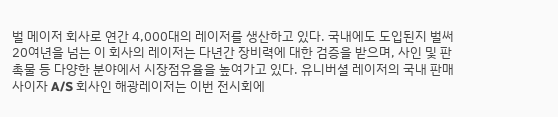벌 메이저 회사로 연간 4,000대의 레이저를 생산하고 있다. 국내에도 도입된지 벌써 20여년을 넘는 이 회사의 레이저는 다년간 장비력에 대한 검증을 받으며, 사인 및 판촉물 등 다양한 분야에서 시장점유율을 높여가고 있다. 유니버셜 레이저의 국내 판매사이자 A/S 회사인 해광레이저는 이번 전시회에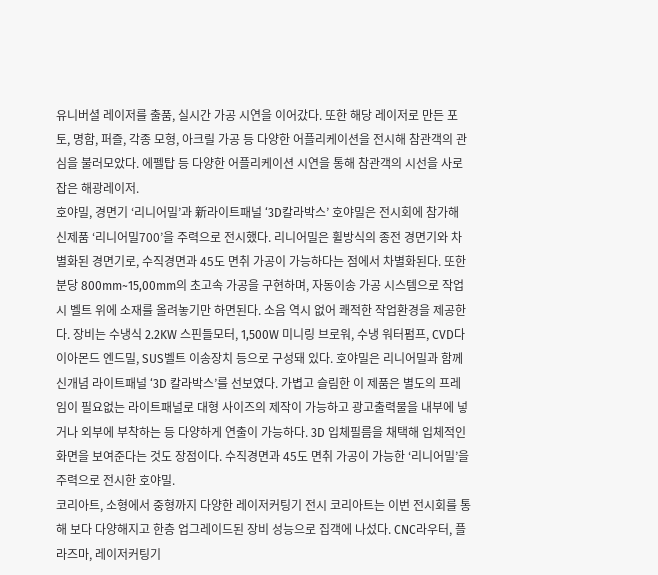유니버셜 레이저를 출품, 실시간 가공 시연을 이어갔다. 또한 해당 레이저로 만든 포토, 명함, 퍼즐, 각종 모형, 아크릴 가공 등 다양한 어플리케이션을 전시해 참관객의 관심을 불러모았다. 에펠탑 등 다양한 어플리케이션 시연을 통해 참관객의 시선을 사로잡은 해광레이저.
호야밀, 경면기 ‘리니어밀’과 新라이트패널 ‘3D칼라박스’ 호야밀은 전시회에 참가해 신제품 ‘리니어밀700’을 주력으로 전시했다. 리니어밀은 휠방식의 종전 경면기와 차별화된 경면기로, 수직경면과 45도 면취 가공이 가능하다는 점에서 차별화된다. 또한 분당 800mm~15,00mm의 초고속 가공을 구현하며, 자동이송 가공 시스템으로 작업시 벨트 위에 소재를 올려놓기만 하면된다. 소음 역시 없어 쾌적한 작업환경을 제공한다. 장비는 수냉식 2.2KW 스핀들모터, 1,500W 미니링 브로워, 수냉 워터펌프, CVD다이아몬드 엔드밀, SUS벨트 이송장치 등으로 구성돼 있다. 호야밀은 리니어밀과 함께 신개념 라이트패널 ‘3D 칼라박스’를 선보였다. 가볍고 슬림한 이 제품은 별도의 프레임이 필요없는 라이트패널로 대형 사이즈의 제작이 가능하고 광고출력물을 내부에 넣거나 외부에 부착하는 등 다양하게 연출이 가능하다. 3D 입체필름을 채택해 입체적인 화면을 보여준다는 것도 장점이다. 수직경면과 45도 면취 가공이 가능한 ‘리니어밀’을 주력으로 전시한 호야밀.
코리아트, 소형에서 중형까지 다양한 레이저커팅기 전시 코리아트는 이번 전시회를 통해 보다 다양해지고 한층 업그레이드된 장비 성능으로 집객에 나섰다. CNC라우터, 플라즈마, 레이저커팅기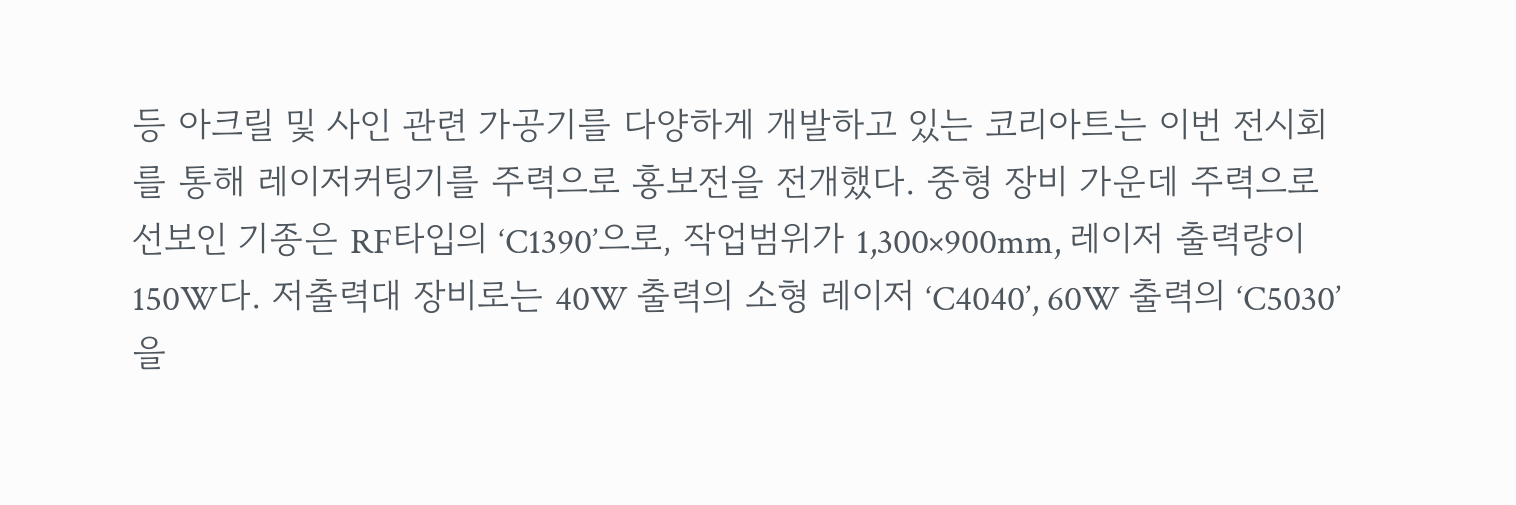등 아크릴 및 사인 관련 가공기를 다양하게 개발하고 있는 코리아트는 이번 전시회를 통해 레이저커팅기를 주력으로 홍보전을 전개했다. 중형 장비 가운데 주력으로 선보인 기종은 RF타입의 ‘C1390’으로, 작업범위가 1,300×900mm, 레이저 출력량이 150W다. 저출력대 장비로는 40W 출력의 소형 레이저 ‘C4040’, 60W 출력의 ‘C5030’을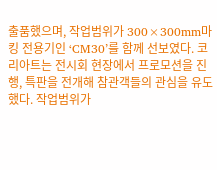출품했으며, 작업범위가 300×300mm마킹 전용기인 ‘CM30’를 함께 선보였다. 코리아트는 전시회 현장에서 프로모션을 진행, 특판을 전개해 참관객들의 관심을 유도했다. 작업범위가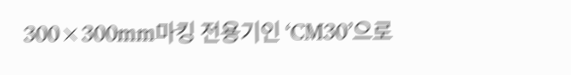300×300mm마킹 전용기인 ‘CM30’으로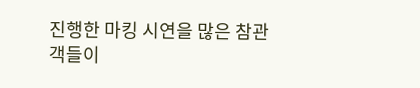진행한 마킹 시연을 많은 참관객들이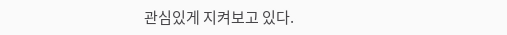관심있게 지켜보고 있다.